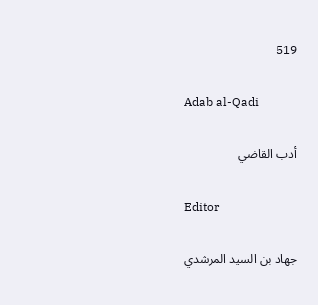519

Adab al-Qadi

أدب القاضي

Editor

جهاد بن السيد المرشدي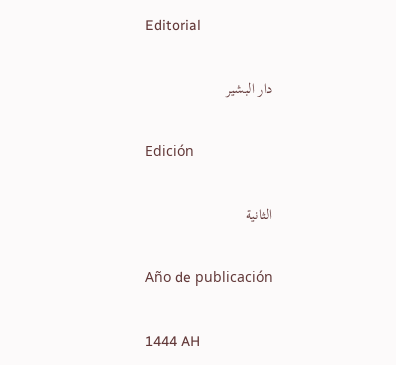Editorial

دار البشير

Edición

الثانية

Año de publicación

1444 AH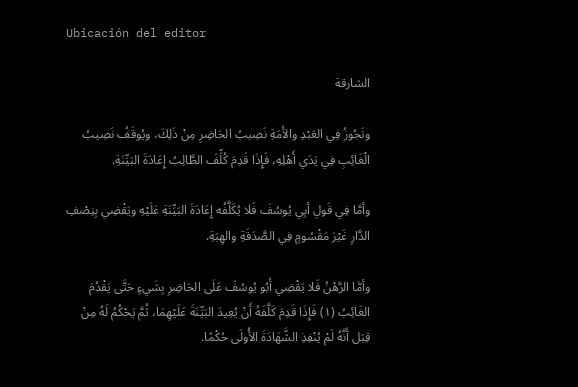Ubicación del editor

الشارقة

وتَجُوزُ فِي العَبْدِ والأَمَةِ نَصِيبُ الحَاضِرِ مِنْ ذَلِكَ، ويُوقَفُ نَصِيبُ الْغَائِبِ فِي يَدَي أَهْلِهِ، فَإِذَا قَدِمَ كُلِّفَ الطَّالِبُ إِعَادَةَ البَيِّنَةِ.

وأمَّا فِي قَولِ أبِي يُوسُفَ فَلا يُكَلَّفُه إِعَادَةَ البَيِّنَةِ عَلَيْهِ ويَقْضِي بِنِصْفِ الدَّارِ غَيْرَ مَقْسُومٍ فِي الصَّدَقَةِ والهِبَةِ.

وأمَّا الرَّهْنُ فَلا يَقْضِي أَبُو يُوسُفَ عَلَى الحَاضِرِ بِشَيءٍ حَتَّى يَقْدُمَ الغَائِبُ (١) فَإِذَا قَدِمَ كَلَّفَهُ أَنْ يُعِيدَ البَيِّنَةَ عَلَيْهِمَا، ثُمَّ يَحْكُمُ لَهُ مِنْ قِبَل أَنَّهُ لَمْ يُنْفِذِ الشَّهَادَةَ الأُولَى حُكْمًا.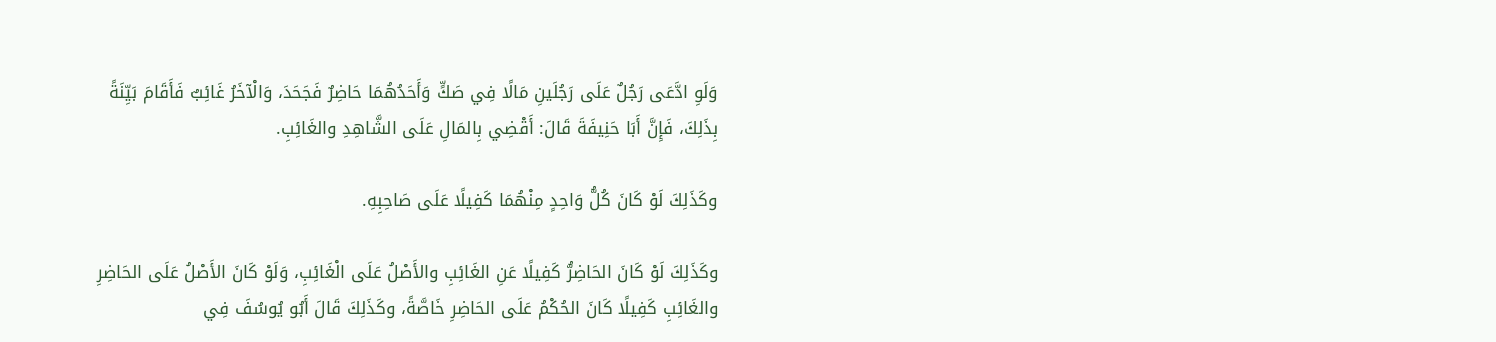وَلَوِ ادَّعَى رَجُلٌ عَلَى رَجُلَينِ مَالًا فِي صَكٍّ وَأَحَدُهُمَا حَاضِرٌ فَجَحَدَ، وَالْآخَرُ غَائِبٌ فَأَقَامَ بَيِّنَةً بِذَلِكَ، فَإِنَّ أَبَا حَنِيفَةَ قَالَ: أَقْضِي بِالمَالِ عَلَى الشَّاهِدِ والغَائِبِ.

وكَذَلِكَ لَوْ كَانَ كُلُّ وَاحِدٍ مِنْهُمَا كَفِيلًا عَلَى صَاحِبِهِ.

وكَذَلِكَ لَوْ كَانَ الحَاضِرُّ كَفِيلًا عَنِ الغَائِبِ والأَصْلُ عَلَى الْغَائِبِ، وَلَوْ كَانَ الأَصْلُ عَلَى الحَاضِرِ والغَائِبِ كَفِيلًا كَانَ الحُكْمُ عَلَى الحَاضِرِ خَاصَّةً، وكَذَلِكَ قَالَ أَبُو يُوسُفَ فِي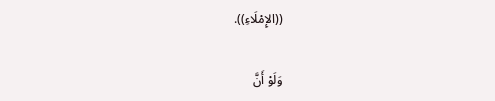((الإِمْلَاءِ)).

وَلَوْ أَنَّ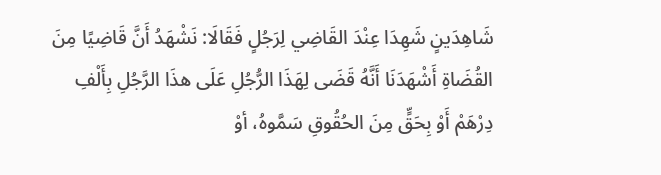شَاهِدَينٍ شَهِدَا عِنْدَ القَاضِي لِرَجُلٍ فَقَالَا: نَشْهَدُ أَنَّ قَاضِيًا مِنَ القُضَاةِ أَشْهَدَنَا أَنَّهُ قَضَى لِهَذَا الرُّجُلِ عَلَى هذَا الرَّجُلِ بِأَلْفِ دِرْهَمْ أَوْ بِحَقٍّ مِنَ الحُقُوقِ سَمَّوهُ، أوْ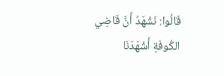قَالُوا: نَشْهَدُ أَنَّ قَاضِي الكُوفَةِ أَشْهَدَنَا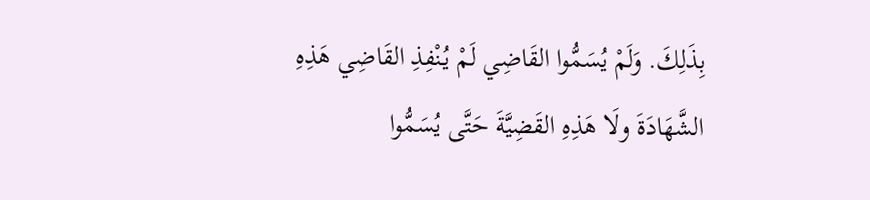بِذَلِكَ. وَلَمْ يُسَمُّوا القَاضِي لَمْ يُنْفِذِ القَاضِي هَذِهِ الشَّهَادَةَ ولَا هَذِهِ القَضِيَّةَ حَتَّى يُسَمُّوا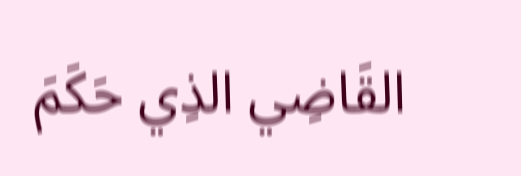القَاضِي الذِي حَكَمَ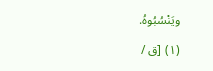ويَنْسُبُوهُ.

(١) [ق /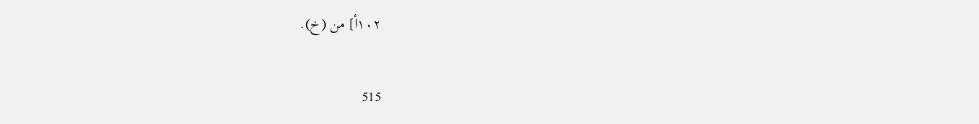١٠٢أ] من (خ).

515